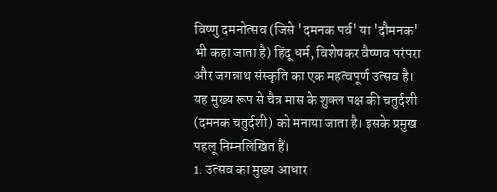विष्णु दमनोत्सव (जिसे 'दमनक पर्व' या 'दौमनक' भी कहा जाता है) हिंदू धर्म, विशेषकर वैष्णव परंपरा और जगन्नाथ संस्कृति का एक महत्वपूर्ण उत्सव है। यह मुख्य रूप से चैत्र मास के शुक्ल पक्ष की चतुर्दशी (दमनक चतुर्दशी) को मनाया जाता है। इसके प्रमुख पहलू निम्नलिखित हैं।
1. उत्सव का मुख्य आधार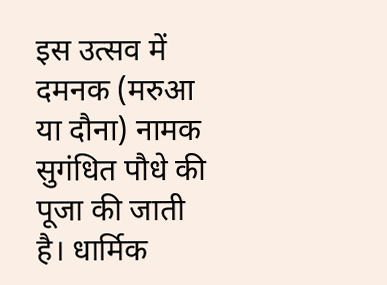इस उत्सव में दमनक (मरुआ या दौना) नामक सुगंधित पौधे की पूजा की जाती है। धार्मिक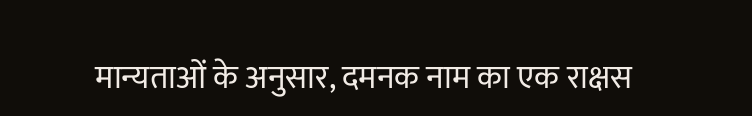मान्यताओं के अनुसार, दमनक नाम का एक राक्षस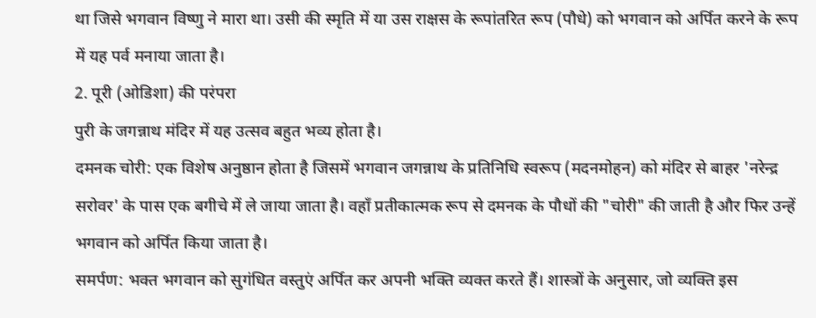था जिसे भगवान विष्णु ने मारा था। उसी की स्मृति में या उस राक्षस के रूपांतरित रूप (पौधे) को भगवान को अर्पित करने के रूप में यह पर्व मनाया जाता है।
2. पूरी (ओडिशा) की परंपरा
पुरी के जगन्नाथ मंदिर में यह उत्सव बहुत भव्य होता है।
दमनक चोरी: एक विशेष अनुष्ठान होता है जिसमें भगवान जगन्नाथ के प्रतिनिधि स्वरूप (मदनमोहन) को मंदिर से बाहर 'नरेन्द्र सरोवर' के पास एक बगीचे में ले जाया जाता है। वहाँ प्रतीकात्मक रूप से दमनक के पौधों की "चोरी" की जाती है और फिर उन्हें भगवान को अर्पित किया जाता है।
समर्पण: भक्त भगवान को सुगंधित वस्तुएं अर्पित कर अपनी भक्ति व्यक्त करते हैं। शास्त्रों के अनुसार, जो व्यक्ति इस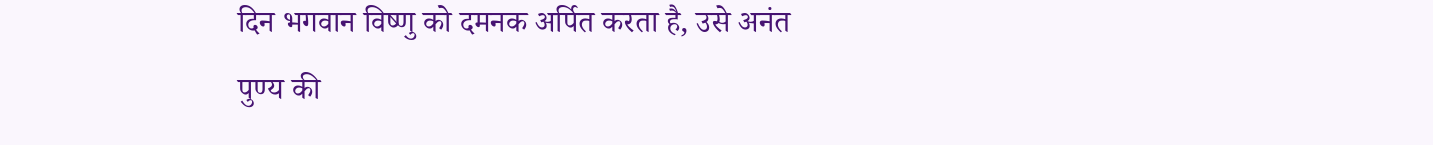दिन भगवान विष्णु को दमनक अर्पित करता है, उसे अनंत पुण्य की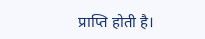प्राप्ति होती है।